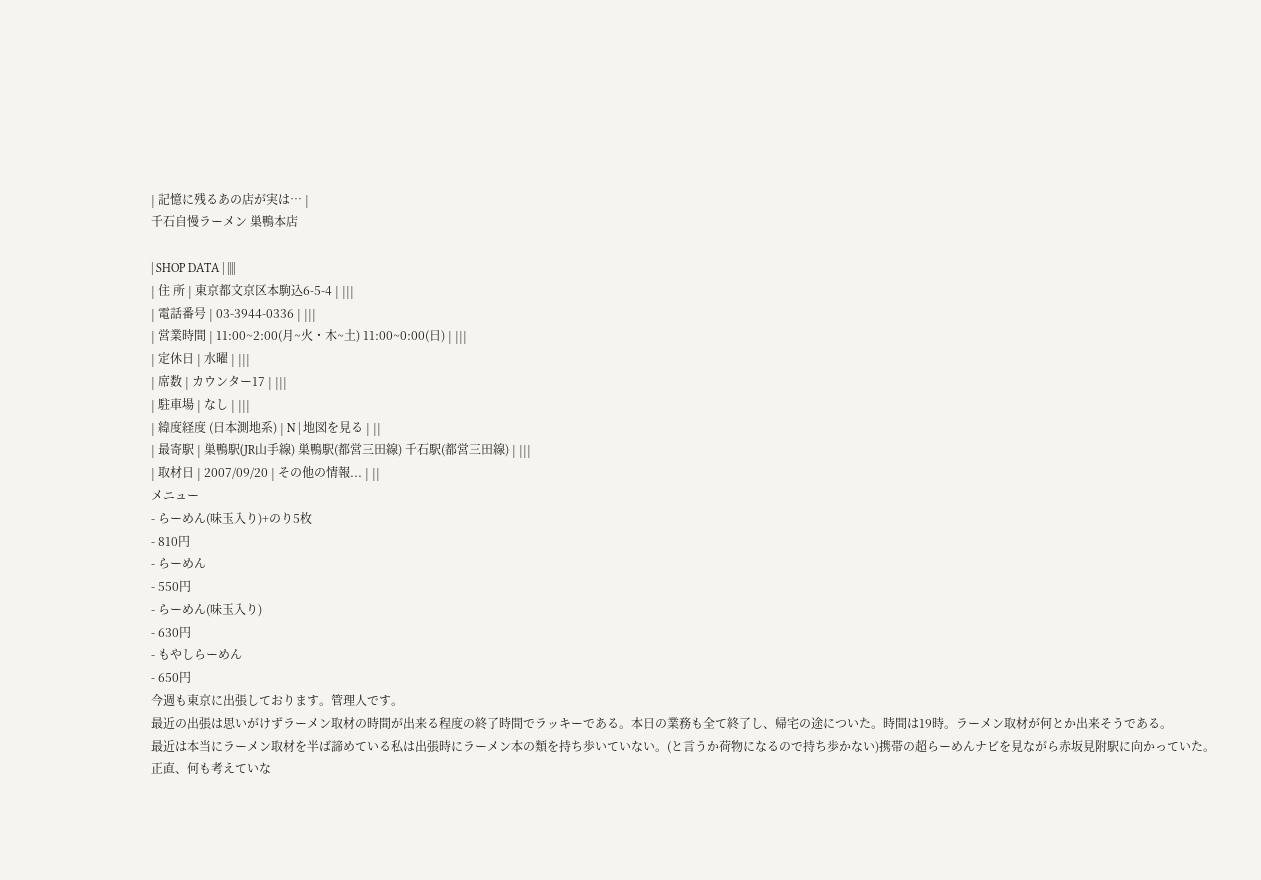| 記憶に残るあの店が実は… |
千石自慢ラーメン 巣鴨本店

| SHOP DATA | ||||
| 住 所 | 東京都文京区本駒込6-5-4 | |||
| 電話番号 | 03-3944-0336 | |||
| 営業時間 | 11:00~2:00(月~火・木~土) 11:00~0:00(日) | |||
| 定休日 | 水曜 | |||
| 席数 | カウンター17 | |||
| 駐車場 | なし | |||
| 緯度経度 (日本測地系) | N | 地図を見る | ||
| 最寄駅 | 巣鴨駅(JR山手線) 巣鴨駅(都営三田線) 千石駅(都営三田線) | |||
| 取材日 | 2007/09/20 | その他の情報... | ||
メニュー
- らーめん(味玉入り)+のり5枚
- 810円
- らーめん
- 550円
- らーめん(味玉入り)
- 630円
- もやしらーめん
- 650円
今週も東京に出張しております。管理人です。
最近の出張は思いがけずラーメン取材の時間が出来る程度の終了時間でラッキーである。本日の業務も全て終了し、帰宅の途についた。時間は19時。ラーメン取材が何とか出来そうである。
最近は本当にラーメン取材を半ば諦めている私は出張時にラーメン本の類を持ち歩いていない。(と言うか荷物になるので持ち歩かない)携帯の超らーめんナビを見ながら赤坂見附駅に向かっていた。
正直、何も考えていな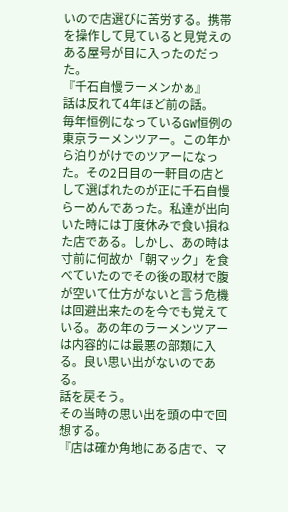いので店選びに苦労する。携帯を操作して見ていると見覚えのある屋号が目に入ったのだった。
『千石自慢ラーメンかぁ』
話は反れて4年ほど前の話。
毎年恒例になっているGW恒例の東京ラーメンツアー。この年から泊りがけでのツアーになった。その2日目の一軒目の店として選ばれたのが正に千石自慢らーめんであった。私達が出向いた時には丁度休みで食い損ねた店である。しかし、あの時は寸前に何故か「朝マック」を食べていたのでその後の取材で腹が空いて仕方がないと言う危機は回避出来たのを今でも覚えている。あの年のラーメンツアーは内容的には最悪の部類に入る。良い思い出がないのである。
話を戻そう。
その当時の思い出を頭の中で回想する。
『店は確か角地にある店で、マ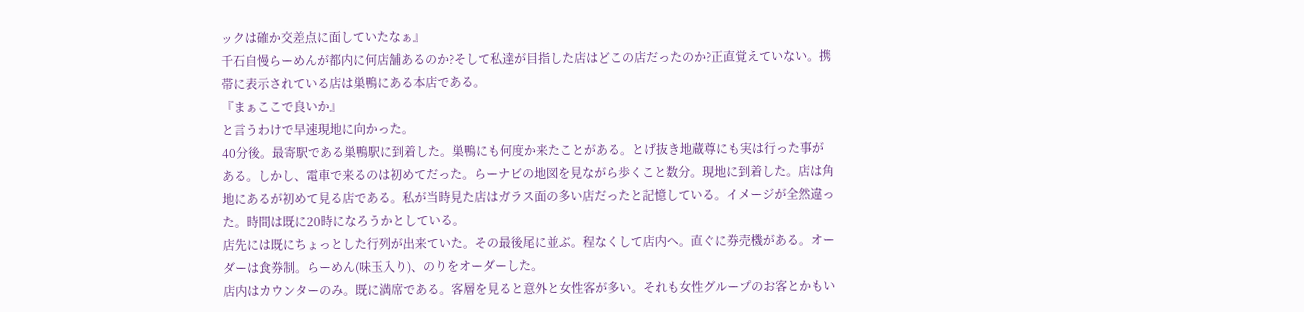ックは確か交差点に面していたなぁ』
千石自慢らーめんが都内に何店舗あるのか?そして私達が目指した店はどこの店だったのか?正直覚えていない。携帯に表示されている店は巣鴨にある本店である。
『まぁここで良いか』
と言うわけで早速現地に向かった。
40分後。最寄駅である巣鴨駅に到着した。巣鴨にも何度か来たことがある。とげ抜き地蔵尊にも実は行った事がある。しかし、電車で来るのは初めてだった。らーナビの地図を見ながら歩くこと数分。現地に到着した。店は角地にあるが初めて見る店である。私が当時見た店はガラス面の多い店だったと記憶している。イメージが全然違った。時間は既に20時になろうかとしている。
店先には既にちょっとした行列が出来ていた。その最後尾に並ぶ。程なくして店内へ。直ぐに券売機がある。オーダーは食券制。らーめん(味玉入り)、のりをオーダーした。
店内はカウンターのみ。既に満席である。客層を見ると意外と女性客が多い。それも女性グループのお客とかもい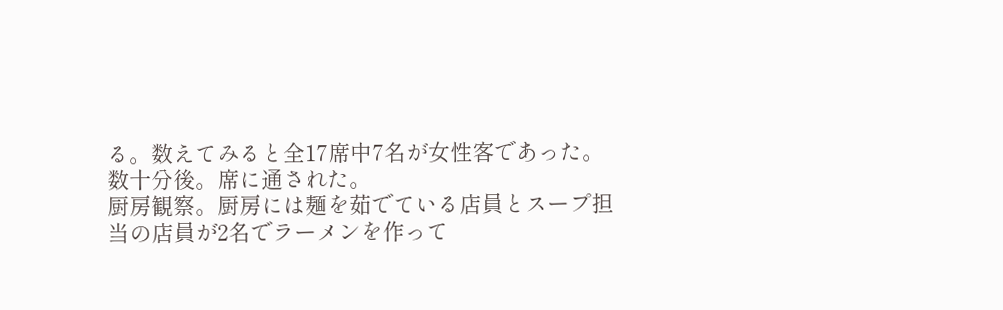る。数えてみると全17席中7名が女性客であった。数十分後。席に通された。
厨房観察。厨房には麺を茹でている店員とスープ担当の店員が2名でラーメンを作って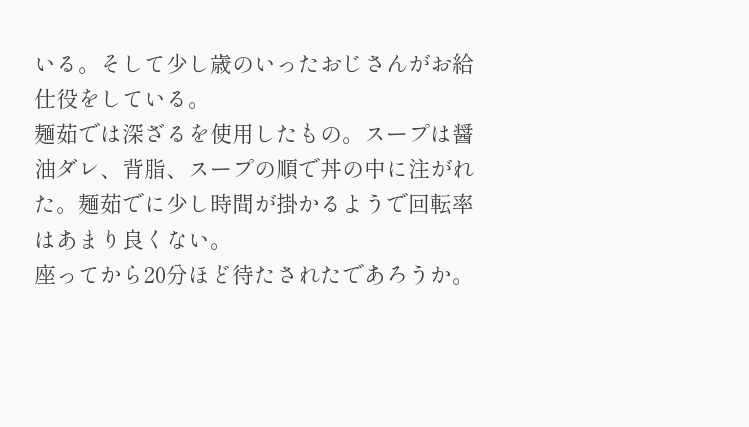いる。そして少し歳のいったおじさんがお給仕役をしている。
麺茹では深ざるを使用したもの。スープは醤油ダレ、背脂、スープの順で丼の中に注がれた。麺茹でに少し時間が掛かるようで回転率はあまり良くない。
座ってから20分ほど待たされたであろうか。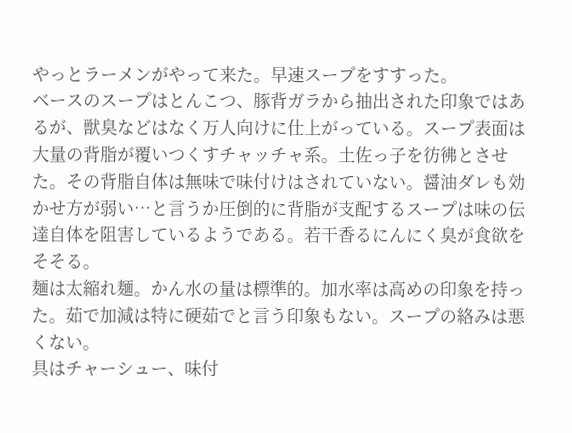やっとラーメンがやって来た。早速スープをすすった。
ベースのスープはとんこつ、豚背ガラから抽出された印象ではあるが、獣臭などはなく万人向けに仕上がっている。スープ表面は大量の背脂が覆いつくすチャッチャ系。土佐っ子を彷彿とさせた。その背脂自体は無味で味付けはされていない。醤油ダレも効かせ方が弱い…と言うか圧倒的に背脂が支配するスープは味の伝達自体を阻害しているようである。若干香るにんにく臭が食欲をそそる。
麺は太縮れ麺。かん水の量は標準的。加水率は高めの印象を持った。茹で加減は特に硬茹でと言う印象もない。スープの絡みは悪くない。
具はチャーシュー、味付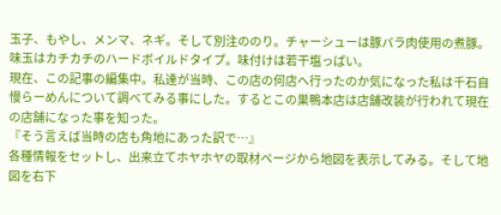玉子、もやし、メンマ、ネギ。そして別注ののり。チャーシューは豚バラ肉使用の煮豚。味玉はカチカチのハードボイルドタイプ。味付けは若干塩っぱい。
現在、この記事の編集中。私達が当時、この店の何店へ行ったのか気になった私は千石自慢らーめんについて調べてみる事にした。するとこの巣鴨本店は店舗改装が行われて現在の店舗になった事を知った。
『そう言えば当時の店も角地にあった訳で…』
各種情報をセットし、出来立てホヤホヤの取材ページから地図を表示してみる。そして地図を右下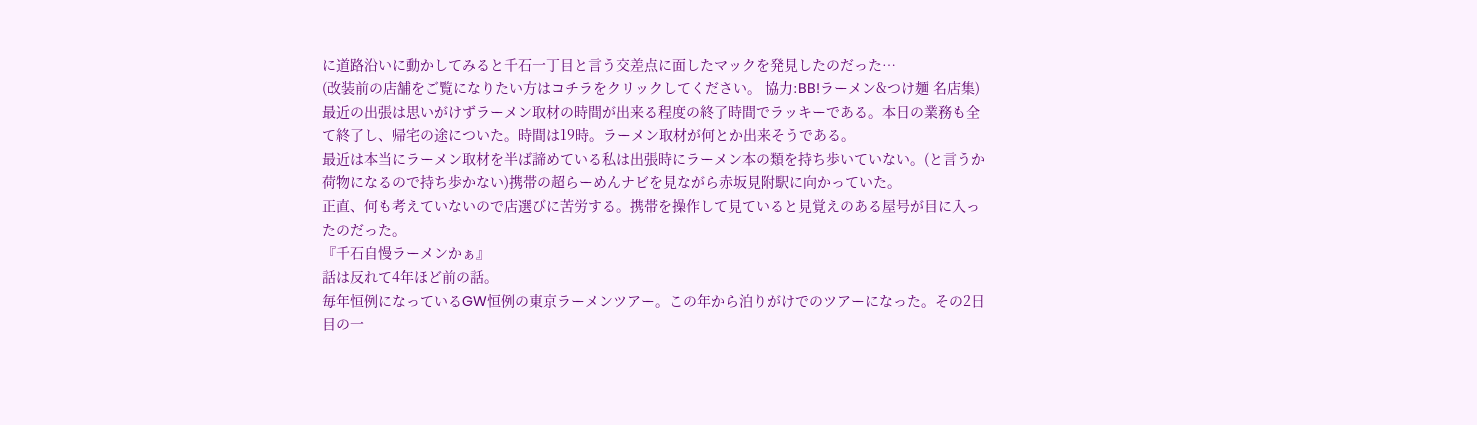に道路沿いに動かしてみると千石一丁目と言う交差点に面したマックを発見したのだった…
(改装前の店舗をご覧になりたい方はコチラをクリックしてください。 協力:BB!ラーメン&つけ麺 名店集)
最近の出張は思いがけずラーメン取材の時間が出来る程度の終了時間でラッキーである。本日の業務も全て終了し、帰宅の途についた。時間は19時。ラーメン取材が何とか出来そうである。
最近は本当にラーメン取材を半ば諦めている私は出張時にラーメン本の類を持ち歩いていない。(と言うか荷物になるので持ち歩かない)携帯の超らーめんナビを見ながら赤坂見附駅に向かっていた。
正直、何も考えていないので店選びに苦労する。携帯を操作して見ていると見覚えのある屋号が目に入ったのだった。
『千石自慢ラーメンかぁ』
話は反れて4年ほど前の話。
毎年恒例になっているGW恒例の東京ラーメンツアー。この年から泊りがけでのツアーになった。その2日目の一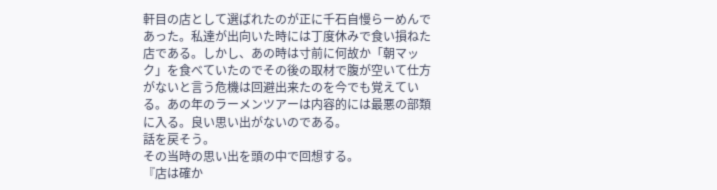軒目の店として選ばれたのが正に千石自慢らーめんであった。私達が出向いた時には丁度休みで食い損ねた店である。しかし、あの時は寸前に何故か「朝マック」を食べていたのでその後の取材で腹が空いて仕方がないと言う危機は回避出来たのを今でも覚えている。あの年のラーメンツアーは内容的には最悪の部類に入る。良い思い出がないのである。
話を戻そう。
その当時の思い出を頭の中で回想する。
『店は確か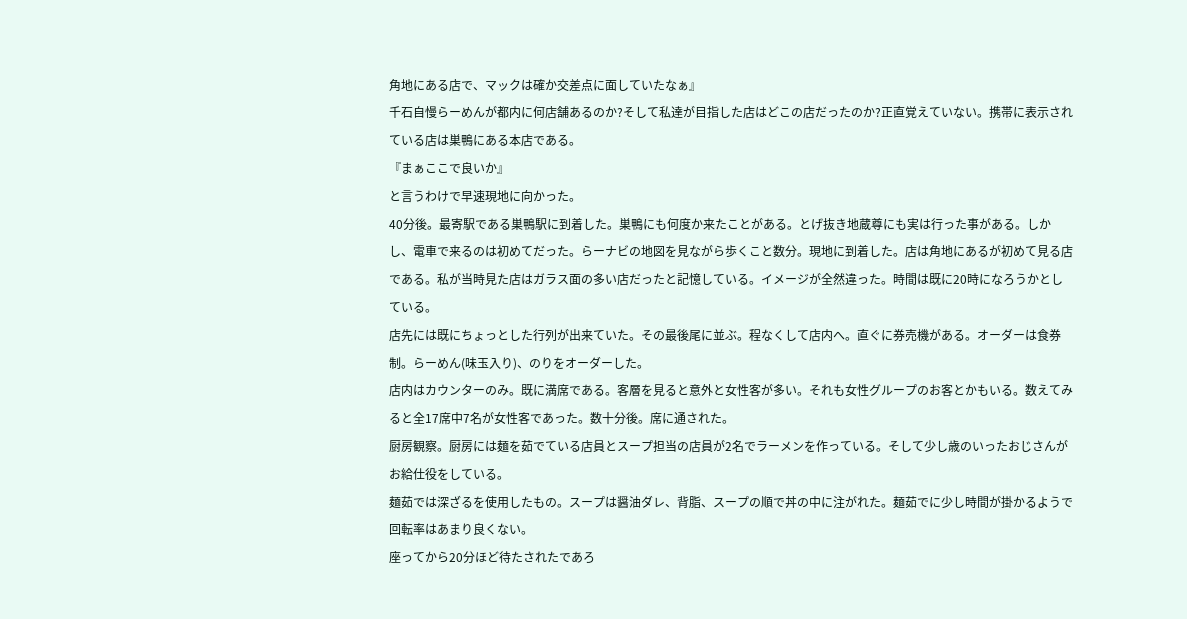角地にある店で、マックは確か交差点に面していたなぁ』
千石自慢らーめんが都内に何店舗あるのか?そして私達が目指した店はどこの店だったのか?正直覚えていない。携帯に表示されている店は巣鴨にある本店である。
『まぁここで良いか』
と言うわけで早速現地に向かった。
40分後。最寄駅である巣鴨駅に到着した。巣鴨にも何度か来たことがある。とげ抜き地蔵尊にも実は行った事がある。しかし、電車で来るのは初めてだった。らーナビの地図を見ながら歩くこと数分。現地に到着した。店は角地にあるが初めて見る店である。私が当時見た店はガラス面の多い店だったと記憶している。イメージが全然違った。時間は既に20時になろうかとしている。
店先には既にちょっとした行列が出来ていた。その最後尾に並ぶ。程なくして店内へ。直ぐに券売機がある。オーダーは食券制。らーめん(味玉入り)、のりをオーダーした。
店内はカウンターのみ。既に満席である。客層を見ると意外と女性客が多い。それも女性グループのお客とかもいる。数えてみると全17席中7名が女性客であった。数十分後。席に通された。
厨房観察。厨房には麺を茹でている店員とスープ担当の店員が2名でラーメンを作っている。そして少し歳のいったおじさんがお給仕役をしている。
麺茹では深ざるを使用したもの。スープは醤油ダレ、背脂、スープの順で丼の中に注がれた。麺茹でに少し時間が掛かるようで回転率はあまり良くない。
座ってから20分ほど待たされたであろ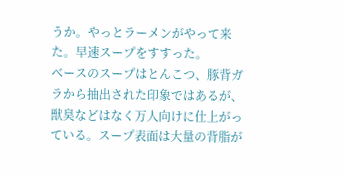うか。やっとラーメンがやって来た。早速スープをすすった。
ベースのスープはとんこつ、豚背ガラから抽出された印象ではあるが、獣臭などはなく万人向けに仕上がっている。スープ表面は大量の背脂が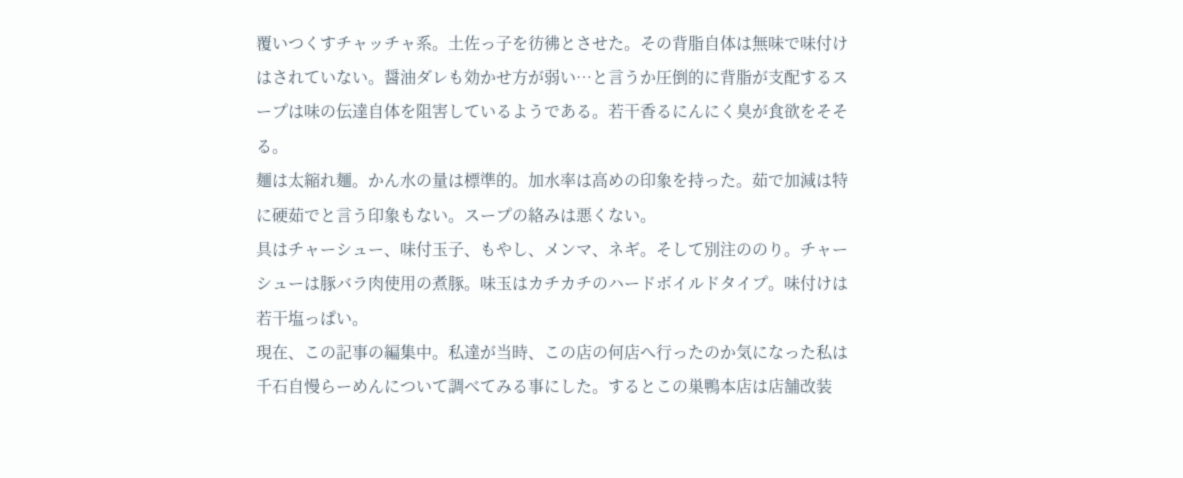覆いつくすチャッチャ系。土佐っ子を彷彿とさせた。その背脂自体は無味で味付けはされていない。醤油ダレも効かせ方が弱い…と言うか圧倒的に背脂が支配するスープは味の伝達自体を阻害しているようである。若干香るにんにく臭が食欲をそそる。
麺は太縮れ麺。かん水の量は標準的。加水率は高めの印象を持った。茹で加減は特に硬茹でと言う印象もない。スープの絡みは悪くない。
具はチャーシュー、味付玉子、もやし、メンマ、ネギ。そして別注ののり。チャーシューは豚バラ肉使用の煮豚。味玉はカチカチのハードボイルドタイプ。味付けは若干塩っぱい。
現在、この記事の編集中。私達が当時、この店の何店へ行ったのか気になった私は千石自慢らーめんについて調べてみる事にした。するとこの巣鴨本店は店舗改装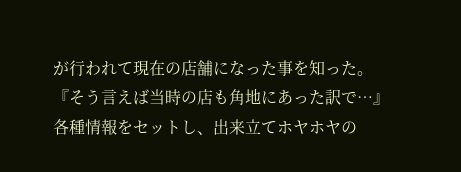が行われて現在の店舗になった事を知った。
『そう言えば当時の店も角地にあった訳で…』
各種情報をセットし、出来立てホヤホヤの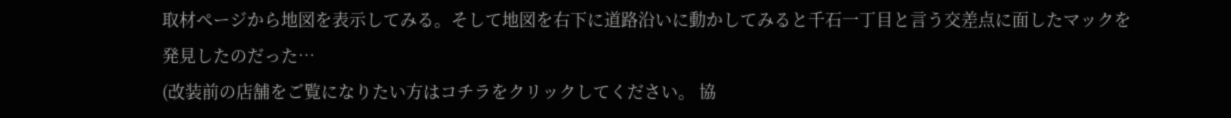取材ページから地図を表示してみる。そして地図を右下に道路沿いに動かしてみると千石一丁目と言う交差点に面したマックを発見したのだった…
(改装前の店舗をご覧になりたい方はコチラをクリックしてください。 協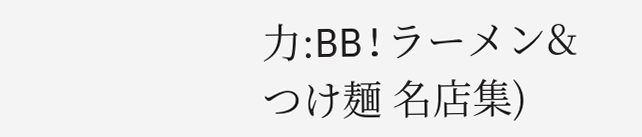力:BB!ラーメン&つけ麺 名店集)